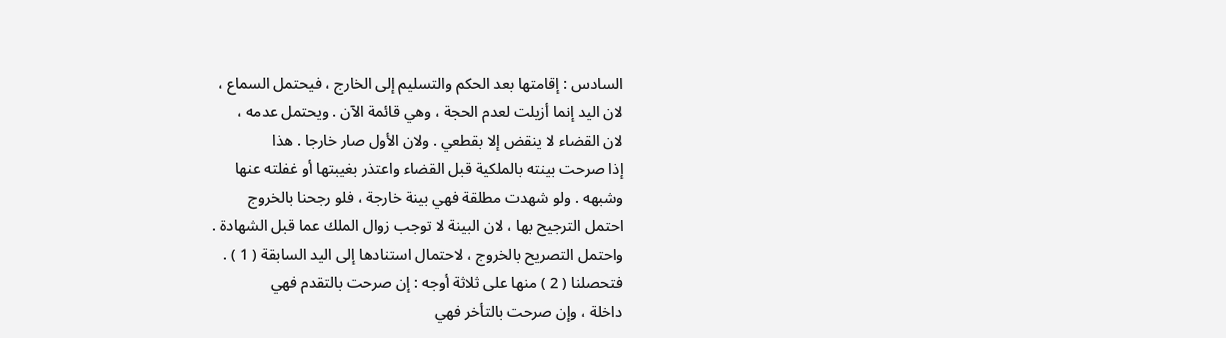السادس : إقامتها بعد الحكم والتسليم إلى الخارج ، فيحتمل السماع ،
لان اليد إنما أزيلت لعدم الحجة ، وهي قائمة الآن . ويحتمل عدمه ،
لان القضاء لا ينقض إلا بقطعي . ولان الأول صار خارجا . هذا
إذا صرحت بينته بالملكية قبل القضاء واعتذر بغيبتها أو غفلته عنها
وشبهه . ولو شهدت مطلقة فهي بينة خارجة ، فلو رجحنا بالخروج
احتمل الترجيح بها ، لان البينة لا توجب زوال الملك عما قبل الشهادة .
واحتمل التصريح بالخروج ، لاحتمال استنادها إلى اليد السابقة ( 1 ) .
فتحصلنا ( 2 ) منها على ثلاثة أوجه : إن صرحت بالتقدم فهي
داخلة ، وإن صرحت بالتأخر فهي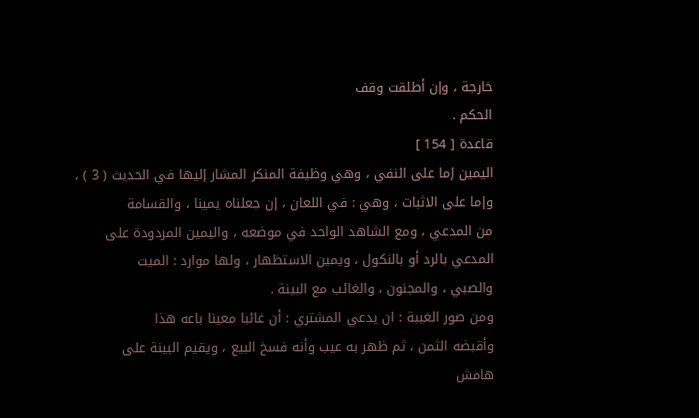خارجة ، وإن أطلقت وقف
الحكم .
قاعدة [ 154 ]
اليمين إما على النفي ، وهي وظيفة المنكر المشار إليها في الحديث ( 3 ) ،
وإما على الاثبات ، وهي : في اللعان ، إن جعلناه يمينا ، والقسامة
من المدعي ، ومع الشاهد الواحد في موضعه ، واليمين المردودة على
المدعي بالرد أو بالنكول ، ويمين الاستظهار ، ولها موارد : الميت
والصبي ، والمجنون ، والغائب مع البينة .
ومن صور الغيبة : ان يدعي المشتري : أن غائبا معينا باعه هذا
وأقبضه الثمن ، ثم ظهر به عيب وأنه فسخ البيع ، ويقيم البينة على
هامش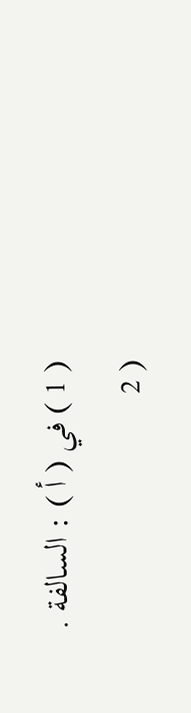( 1 ) في ( أ ) : السالفة .
( 2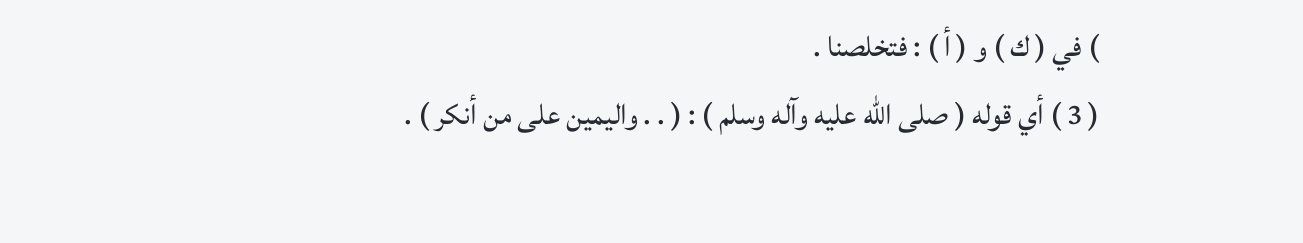) في ( ك ) و ( أ ) : فتخلصنا .
( 3 ) أي قوله ( صلى الله عليه وآله وسلم ) : ( . . واليمين على من أنكر ) .